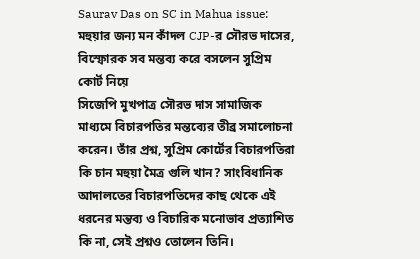Saurav Das on SC in Mahua issue: মহুয়ার জন্য মন কাঁদল CJP-র সৌরভ দাসের, বিস্ফোরক সব মন্তব্য করে বসলেন সুপ্রিম কোর্ট নিয়ে
সিজেপি মুখপাত্র সৌরভ দাস সামাজিক মাধ্যমে বিচারপতির মন্তব্যের তীব্র সমালোচনা করেন। তাঁর প্রশ্ন, সুপ্রিম কোর্টের বিচারপতিরা কি চান মহুয়া মৈত্র গুলি খান? সাংবিধানিক আদালতের বিচারপতিদের কাছ থেকে এই ধরনের মন্তব্য ও বিচারিক মনোভাব প্রত্যাশিত কি না, সেই প্রশ্নও তোলেন তিনি।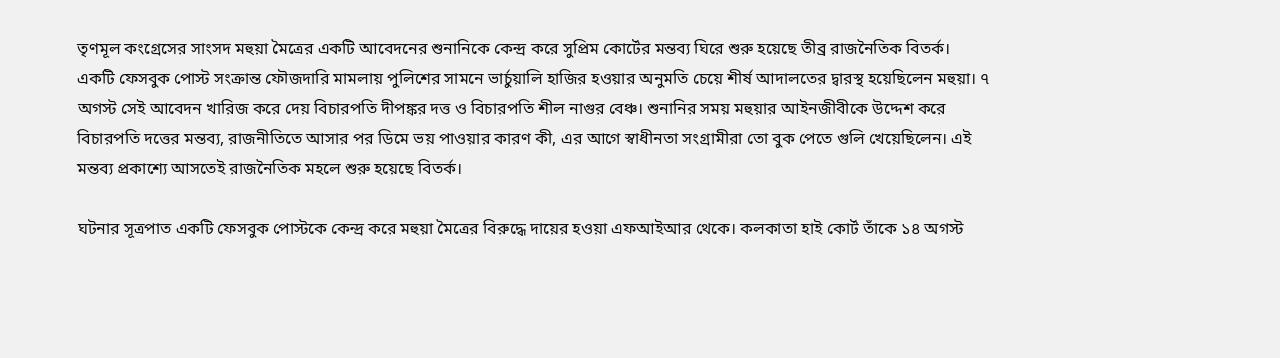তৃণমূল কংগ্রেসের সাংসদ মহুয়া মৈত্রের একটি আবেদনের শুনানিকে কেন্দ্র করে সুপ্রিম কোর্টের মন্তব্য ঘিরে শুরু হয়েছে তীব্র রাজনৈতিক বিতর্ক। একটি ফেসবুক পোস্ট সংক্রান্ত ফৌজদারি মামলায় পুলিশের সামনে ভার্চুয়ালি হাজির হওয়ার অনুমতি চেয়ে শীর্ষ আদালতের দ্বারস্থ হয়েছিলেন মহুয়া। ৭ অগস্ট সেই আবেদন খারিজ করে দেয় বিচারপতি দীপঙ্কর দত্ত ও বিচারপতি শীল নাগুর বেঞ্চ। শুনানির সময় মহুয়ার আইনজীবীকে উদ্দেশ করে বিচারপতি দত্তের মন্তব্য, রাজনীতিতে আসার পর ডিমে ভয় পাওয়ার কারণ কী, এর আগে স্বাধীনতা সংগ্রামীরা তো বুক পেতে গুলি খেয়েছিলেন। এই মন্তব্য প্রকাশ্যে আসতেই রাজনৈতিক মহলে শুরু হয়েছে বিতর্ক।

ঘটনার সূত্রপাত একটি ফেসবুক পোস্টকে কেন্দ্র করে মহুয়া মৈত্রের বিরুদ্ধে দায়ের হওয়া এফআইআর থেকে। কলকাতা হাই কোর্ট তাঁকে ১৪ অগস্ট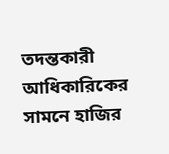তদন্তকারী আধিকারিকের সামনে হাজির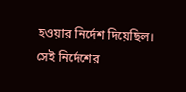হওয়ার নির্দেশ দিয়েছিল। সেই নির্দেশের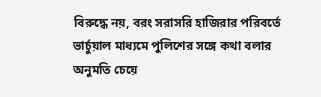বিরুদ্ধে নয়, বরং সরাসরি হাজিরার পরিবর্তে ভার্চুয়াল মাধ্যমে পুলিশের সঙ্গে কথা বলার অনুমতি চেয়ে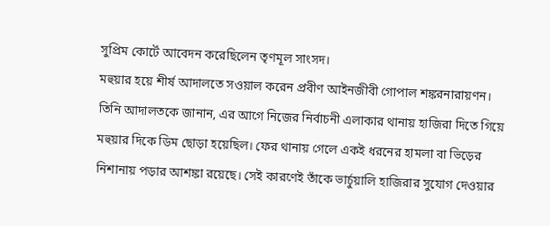সুপ্রিম কোর্টে আবেদন করেছিলেন তৃণমূল সাংসদ।
মহুয়ার হয়ে শীর্ষ আদালতে সওয়াল করেন প্রবীণ আইনজীবী গোপাল শঙ্করনারায়ণন। তিনি আদালতকে জানান, এর আগে নিজের নির্বাচনী এলাকার থানায় হাজিরা দিতে গিয়ে মহুয়ার দিকে ডিম ছোড়া হয়েছিল। ফের থানায় গেলে একই ধরনের হামলা বা ভিড়ের নিশানায় পড়ার আশঙ্কা রয়েছে। সেই কারণেই তাঁকে ভার্চুয়ালি হাজিরার সুযোগ দেওয়ার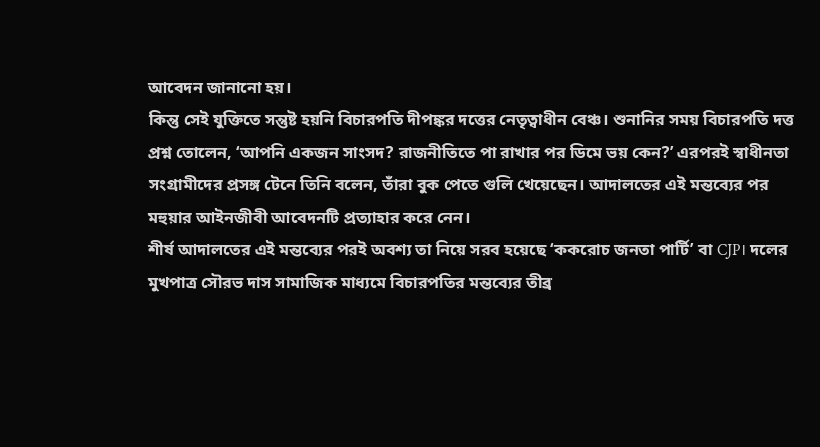আবেদন জানানো হয়।
কিন্তু সেই যুক্তিতে সন্তুষ্ট হয়নি বিচারপতি দীপঙ্কর দত্তের নেতৃত্বাধীন বেঞ্চ। শুনানির সময় বিচারপতি দত্ত প্রশ্ন তোলেন, ‘আপনি একজন সাংসদ? রাজনীতিতে পা রাখার পর ডিমে ভয় কেন?’ এরপরই স্বাধীনতা সংগ্রামীদের প্রসঙ্গ টেনে তিনি বলেন, তাঁরা বুক পেতে গুলি খেয়েছেন। আদালতের এই মন্তব্যের পর মহুয়ার আইনজীবী আবেদনটি প্রত্যাহার করে নেন।
শীর্ষ আদালতের এই মন্তব্যের পরই অবশ্য তা নিয়ে সরব হয়েছে ‘ককরোচ জনতা পার্টি’ বা CJP। দলের মুখপাত্র সৌরভ দাস সামাজিক মাধ্যমে বিচারপতির মন্তব্যের তীব্র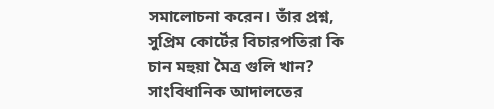সমালোচনা করেন। তাঁর প্রশ্ন, সুপ্রিম কোর্টের বিচারপতিরা কি চান মহুয়া মৈত্র গুলি খান? সাংবিধানিক আদালতের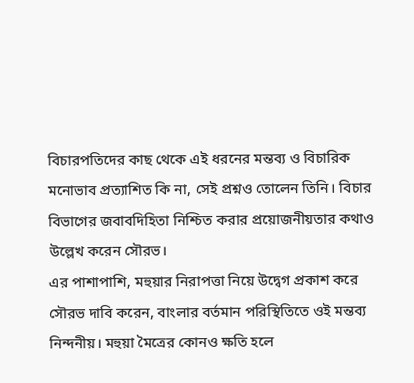বিচারপতিদের কাছ থেকে এই ধরনের মন্তব্য ও বিচারিক মনোভাব প্রত্যাশিত কি না, সেই প্রশ্নও তোলেন তিনি। বিচার বিভাগের জবাবদিহিতা নিশ্চিত করার প্রয়োজনীয়তার কথাও উল্লেখ করেন সৌরভ।
এর পাশাপাশি, মহুয়ার নিরাপত্তা নিয়ে উদ্বেগ প্রকাশ করে সৌরভ দাবি করেন, বাংলার বর্তমান পরিস্থিতিতে ওই মন্তব্য নিন্দনীয়। মহুয়া মৈত্রের কোনও ক্ষতি হলে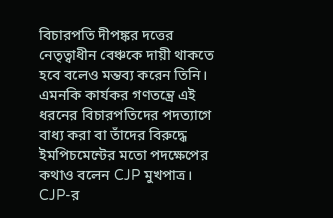বিচারপতি দীপঙ্কর দত্তের নেতৃত্বাধীন বেঞ্চকে দায়ী থাকতে হবে বলেও মন্তব্য করেন তিনি। এমনকি কার্যকর গণতন্ত্রে এই ধরনের বিচারপতিদের পদত্যাগে বাধ্য করা বা তাঁদের বিরুদ্ধে ইমপিচমেন্টের মতো পদক্ষেপের কথাও বলেন CJP মুখপাত্র।
CJP-র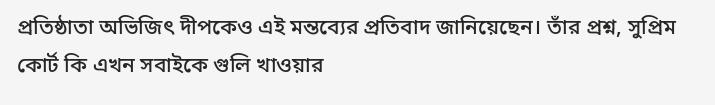প্রতিষ্ঠাতা অভিজিৎ দীপকেও এই মন্তব্যের প্রতিবাদ জানিয়েছেন। তাঁর প্রশ্ন, সুপ্রিম কোর্ট কি এখন সবাইকে গুলি খাওয়ার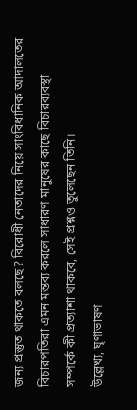জন্য প্রস্তুত থাকতে বলছে? বিরোধী নেতাদের নিয়ে সাংবিধানিক আদালতের বিচারপতিরা এমন মন্তব্য করলে সাধারণ মানুষের কাছে বিচারব্যবস্থা সম্পর্কে কী প্রত্যাশা থাকবে, সেই প্রশ্নও তুলেছেন তিনি।
উল্লেখ্য, ঘৃণাভাষণ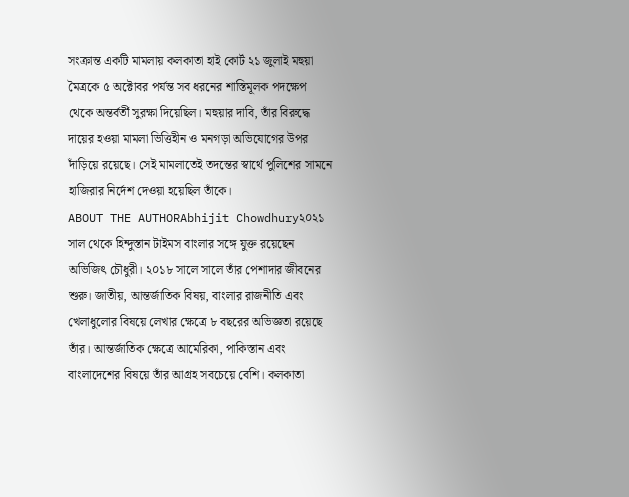সংক্রান্ত একটি মামলায় কলকাতা হাই কোর্ট ২১ জুলাই মহুয়া মৈত্রকে ৫ অক্টোবর পর্যন্ত সব ধরনের শাস্তিমূলক পদক্ষেপ থেকে অন্তর্বর্তী সুরক্ষা দিয়েছিল। মহুয়ার দাবি, তাঁর বিরুদ্ধে দায়ের হওয়া মামলা ভিত্তিহীন ও মনগড়া অভিযোগের উপর দাঁড়িয়ে রয়েছে। সেই মামলাতেই তদন্তের স্বার্থে পুলিশের সামনে হাজিরার নির্দেশ দেওয়া হয়েছিল তাঁকে।
ABOUT THE AUTHORAbhijit Chowdhury২০২১ সাল থেকে হিন্দুস্তান টাইমস বাংলার সঙ্গে যুক্ত রয়েছেন অভিজিৎ চৌধুরী। ২০১৮ সালে সালে তাঁর পেশাদার জীবনের শুরু। জাতীয়, আন্তর্জাতিক বিষয়, বাংলার রাজনীতি এবং খেলাধুলোর বিষয়ে লেখার ক্ষেত্রে ৮ বছরের অভিজ্ঞতা রয়েছে তাঁর। আন্তর্জাতিক ক্ষেত্রে আমেরিকা, পাকিস্তান এবং বাংলাদেশের বিষয়ে তাঁর আগ্রহ সবচেয়ে বেশি। কলকাতা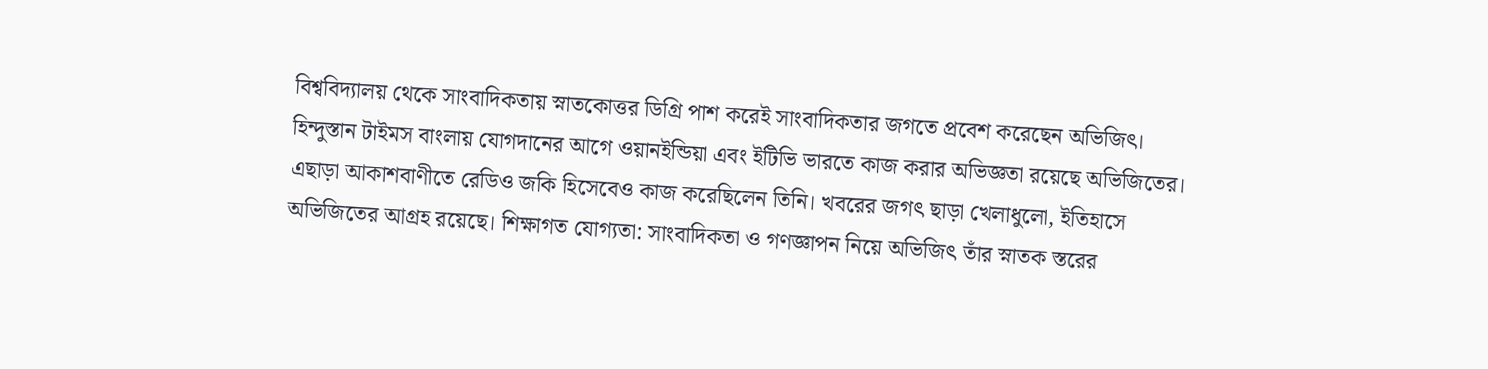বিশ্ববিদ্যালয় থেকে সাংবাদিকতায় স্নাতকোত্তর ডিগ্রি পাশ করেই সাংবাদিকতার জগতে প্রবেশ করেছেন অভিজিৎ। হিন্দুস্তান টাইমস বাংলায় যোগদানের আগে ওয়ানইন্ডিয়া এবং ইটিভি ভারতে কাজ করার অভিজ্ঞতা রয়েছে অভিজিতের। এছাড়া আকাশবাণীতে রেডিও জকি হিসেবেও কাজ করেছিলেন তিনি। খবরের জগৎ ছাড়া খেলাধুলো, ইতিহাসে অভিজিতের আগ্রহ রয়েছে। শিক্ষাগত যোগ্যতা: সাংবাদিকতা ও গণজ্ঞাপন নিয়ে অভিজিৎ তাঁর স্নাতক স্তরের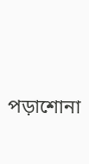পড়াশোনা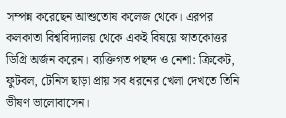সম্পন্ন করেছেন আশুতোষ কলেজ থেকে। এরপর কলকাতা বিশ্ববিদ্যালয় থেকে একই বিষয়ে স্নাতকোত্তর ডিগ্রি অর্জন করেন। ব্যক্তিগত পছন্দ ও নেশা: ক্রিকেট, ফুটবল, টেনিস ছাড়া প্রায় সব ধরনের খেলা দেখতে তিনি ভীষণ ভালোবাসেন।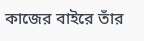কাজের বাইরে তাঁর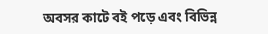অবসর কাটে বই পড়ে এবং বিভিন্ন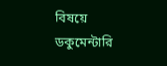বিষয়ে ডকুমেন্টারি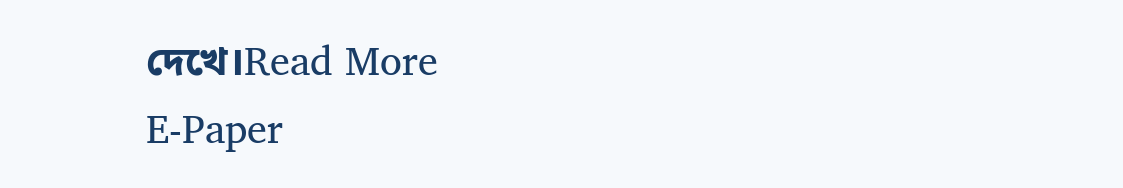দেখে।Read More
E-Paper